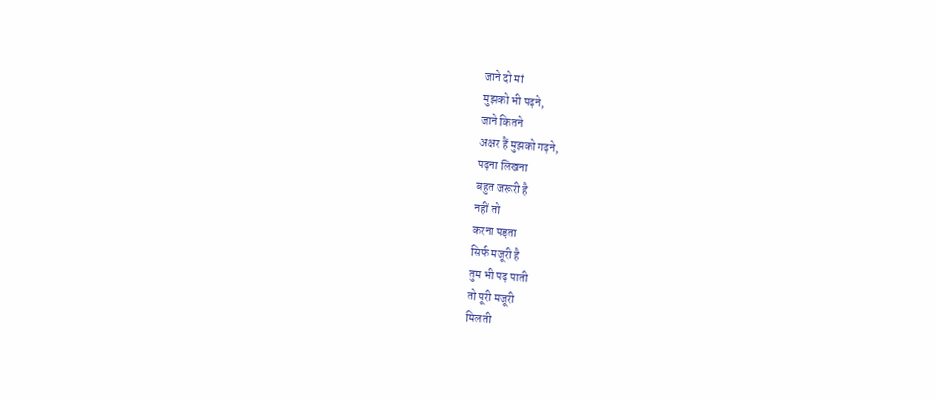जाने दो मां
मुझको भी पढ़ने,
जाने कितने
अक्षर हैं मुझको गढ़ने,
पढ़ना लिखना
बहुत जरूरी है
नहीं तो
करना पड़ता
सिर्फ मजूरी है
तुम भी पढ़ पाती
तो पूरी मजूरी
मिलती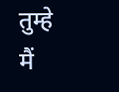तुम्हे
मैं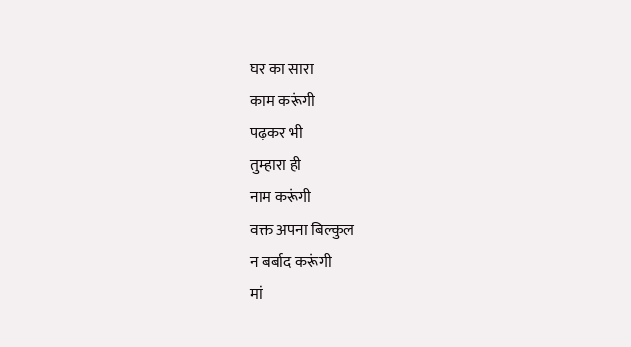घर का सारा
काम करूंगी
पढ़कर भी
तुम्हारा ही
नाम करूंगी
वक्त अपना बिल्कुल
न बर्बाद करूंगी
मां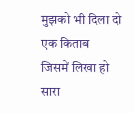मुझको भी दिला दो
एक किताब
जिसमें लिखा हो
सारा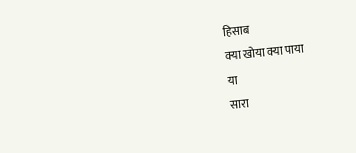हिसाब
क्या खोया क्या पाया
या
सारा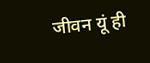जीवन यूं ही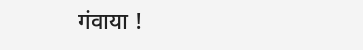गंवाया !